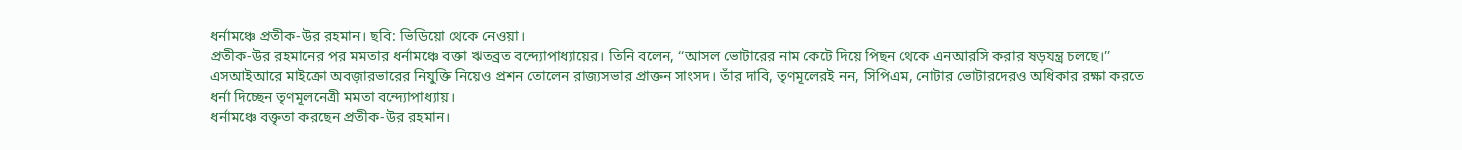ধর্নামঞ্চে প্রতীক-উর রহমান। ছবি: ভিডিয়ো থেকে নেওয়া।
প্রতীক-উর রহমানের পর মমতার ধর্নামঞ্চে বক্তা ঋতব্রত বন্দ্যোপাধ্যায়ের। তিনি বলেন, ‘‘আসল ভোটারের নাম কেটে দিয়ে পিছন থেকে এনআরসি করার ষড়যন্ত্র চলছে।’’ এসআইআরে মাইক্রো অবজ়ারভারের নিযুক্তি নিয়েও প্রশন তোলেন রাজ্যসভার প্রাক্তন সাংসদ। তাঁর দাবি, তৃণমূলেরই নন, সিপিএম, নোটার ভোটারদেরও অধিকার রক্ষা করতে ধর্না দিচ্ছেন তৃণমূলনেত্রী মমতা বন্দ্যোপাধ্যায়।
ধর্নামঞ্চে বক্তৃতা করছেন প্রতীক-উর রহমান।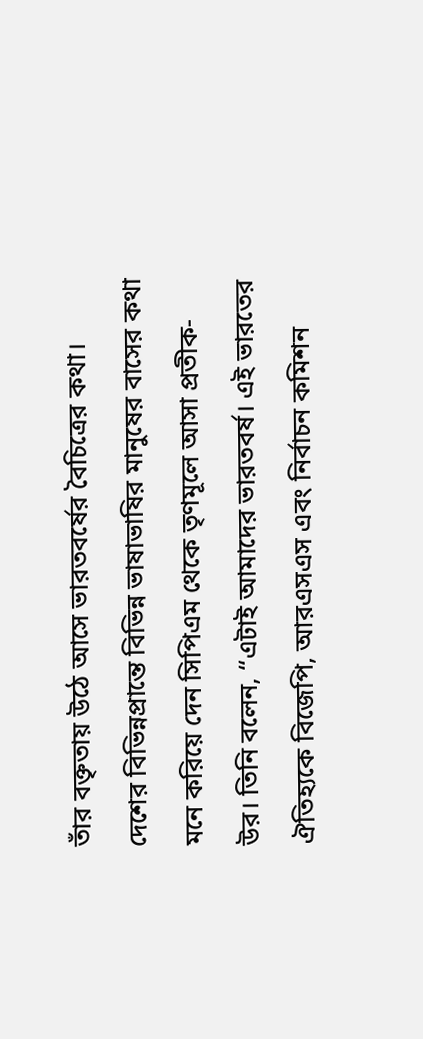তাঁর বক্তৃতায় উঠে আসে ভারতবর্ষের বৈচিত্রের কথা। দেশের বিভিন্নপ্রান্তে বিভিন্ন ভাষাভাষির মানুষের বাসের কথা মনে করিয়ে দেন সিপিএম থেকে তৃণমূলে আসা প্রতীক-উর। তিনি বলেন, ‘‘এটাই আমাদের ভারতবর্ষ। এই ভারতের ঐতিহ্যকে বিজেপি, আরএসএস এবং নির্বাচন কমিশন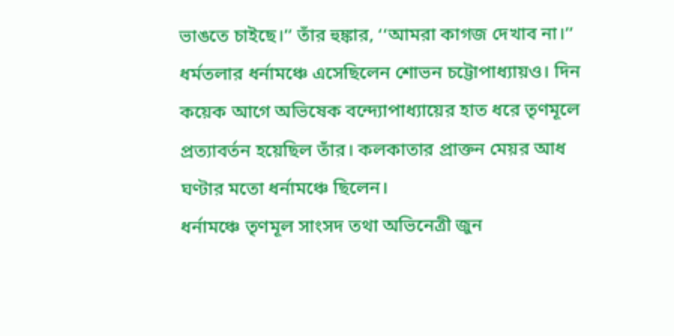ভাঙতে চাইছে।’’ তাঁর হুঙ্কার, ‘‘আমরা কাগজ দেখাব না।’’
ধর্মতলার ধর্নামঞ্চে এসেছিলেন শোভন চট্টোপাধ্যায়ও। দিন কয়েক আগে অভিষেক বন্দ্যোপাধ্যায়ের হাত ধরে তৃণমূলে প্রত্যাবর্তন হয়েছিল তাঁর। কলকাতার প্রাক্তন মেয়র আধ ঘণ্টার মতো ধর্নামঞ্চে ছিলেন।
ধর্নামঞ্চে তৃণমূল সাংসদ তথা অভিনেত্রী জুন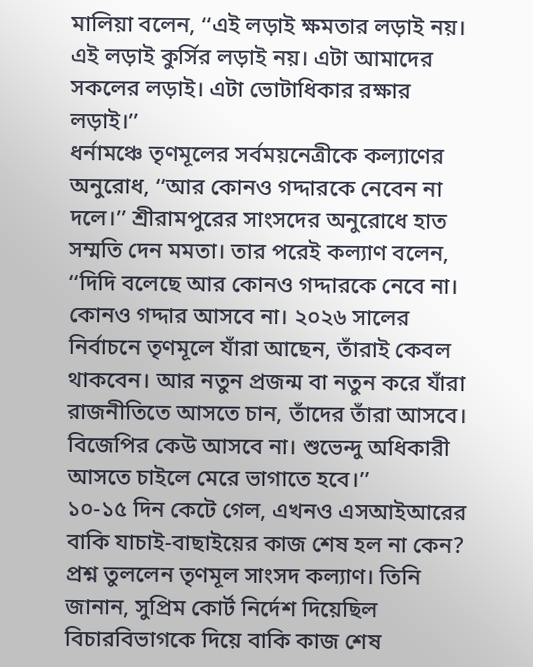মালিয়া বলেন, ‘‘এই লড়াই ক্ষমতার লড়াই নয়। এই লড়াই কুর্সির লড়াই নয়। এটা আমাদের সকলের লড়াই। এটা ভোটাধিকার রক্ষার লড়াই।’’
ধর্নামঞ্চে তৃণমূলের সর্বময়নেত্রীকে কল্যাণের অনুরোধ, ‘‘আর কোনও গদ্দারকে নেবেন না দলে।’’ শ্রীরামপুরের সাংসদের অনুরোধে হাত সম্মতি দেন মমতা। তার পরেই কল্যাণ বলেন, ‘‘দিদি বলেছে আর কোনও গদ্দারকে নেবে না। কোনও গদ্দার আসবে না। ২০২৬ সালের নির্বাচনে তৃণমূলে যাঁরা আছেন, তাঁরাই কেবল থাকবেন। আর নতুন প্রজন্ম বা নতুন করে যাঁরা রাজনীতিতে আসতে চান, তাঁদের তাঁরা আসবে। বিজেপির কেউ আসবে না। শুভেন্দু অধিকারী আসতে চাইলে মেরে ভাগাতে হবে।’’
১০-১৫ দিন কেটে গেল, এখনও এসআইআরের বাকি যাচাই-বাছাইয়ের কাজ শেষ হল না কেন? প্রশ্ন তুললেন তৃণমূল সাংসদ কল্যাণ। তিনি জানান, সুপ্রিম কোর্ট নির্দেশ দিয়েছিল বিচারবিভাগকে দিয়ে বাকি কাজ শেষ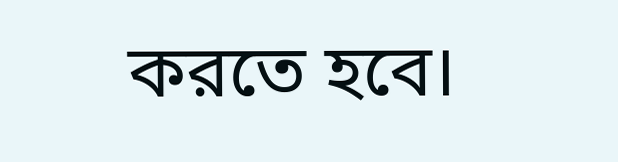করতে হবে।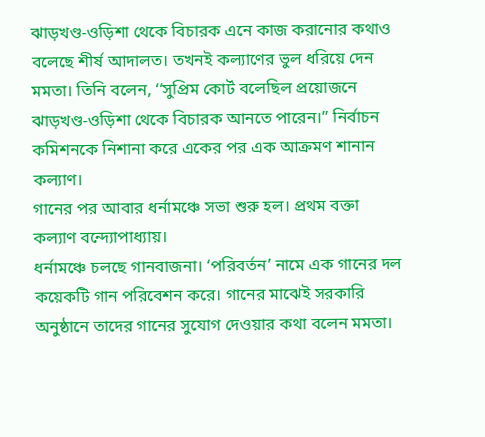ঝাড়খণ্ড-ওড়িশা থেকে বিচারক এনে কাজ করানোর কথাও বলেছে শীর্ষ আদালত। তখনই কল্যাণের ভুল ধরিয়ে দেন মমতা। তিনি বলেন, ‘‘সুপ্রিম কোর্ট বলেছিল প্রয়োজনে ঝাড়খণ্ড-ওড়িশা থেকে বিচারক আনতে পারেন।’’ নির্বাচন কমিশনকে নিশানা করে একের পর এক আক্রমণ শানান কল্যাণ।
গানের পর আবার ধর্নামঞ্চে সভা শুরু হল। প্রথম বক্তা কল্যাণ বন্দ্যোপাধ্যায়।
ধর্নামঞ্চে চলছে গানবাজনা। ‘পরিবর্তন’ নামে এক গানের দল কয়েকটি গান পরিবেশন করে। গানের মাঝেই সরকারি অনুষ্ঠানে তাদের গানের সুযোগ দেওয়ার কথা বলেন মমতা।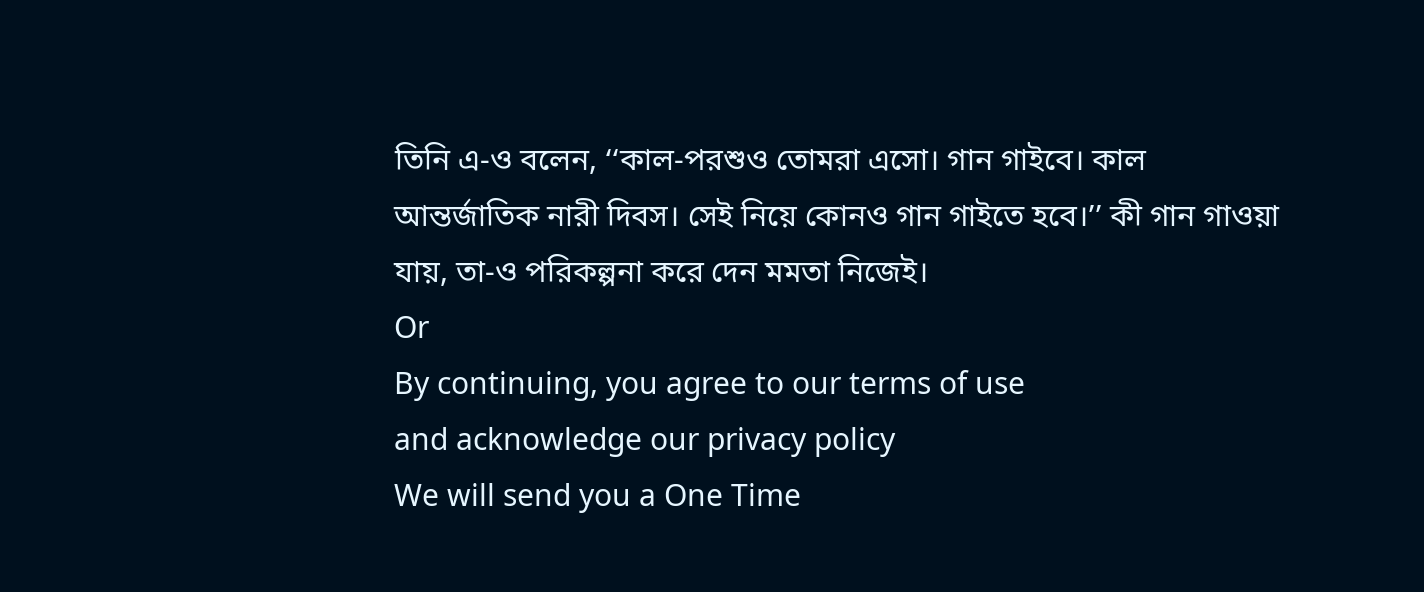তিনি এ-ও বলেন, ‘‘কাল-পরশুও তোমরা এসো। গান গাইবে। কাল আন্তর্জাতিক নারী দিবস। সেই নিয়ে কোনও গান গাইতে হবে।’’ কী গান গাওয়া যায়, তা-ও পরিকল্পনা করে দেন মমতা নিজেই।
Or
By continuing, you agree to our terms of use
and acknowledge our privacy policy
We will send you a One Time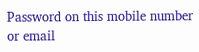Password on this mobile number or email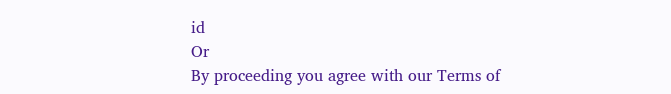id
Or
By proceeding you agree with our Terms of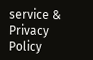service & Privacy Policy